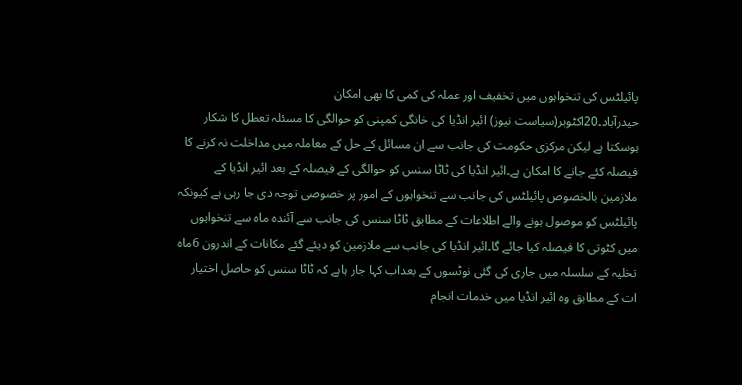پائیلٹس کی تنخواہوں میں تخفیف اور عملہ کی کمی کا بھی امکان
حیدرآباد۔20اکٹوبر(سیاست نیوز) ائیر انڈیا کی خانگی کمپنی کو حوالگی کا مسئلہ تعطل کا شکار ہوسکتا ہے لیکن مرکزی حکومت کی جانب سے ان مسائل کے حل کے معاملہ میں مداخلت نہ کرنے کا فیصلہ کئے جانے کا امکان ہے۔ائیر انڈیا کی ٹاٹا سنس کو حوالگی کے فیصلہ کے بعد ائیر انڈیا کے ملازمین بالخصوص پائیلٹس کی جانب سے تنخواہوں کے امور پر خصوصی توجہ دی جا رہی ہے کیونکہ پائیلٹس کو موصول ہونے والے اطلاعات کے مطابق ٹاٹا سنس کی جانب سے آئندہ ماہ سے تنخواہوں میں کٹوتی کا فیصلہ کیا جائے گا۔ائیر انڈیا کی جانب سے ملازمین کو دیئے گئے مکانات کے اندرون 6ماہ تخلیہ کے سلسلہ میں جاری کی گئی نوٹسوں کے بعداب کہا جار ہاہے کہ ٹاٹا سنس کو حاصل اختیار ات کے مطابق وہ ائیر انڈیا میں خدمات انجام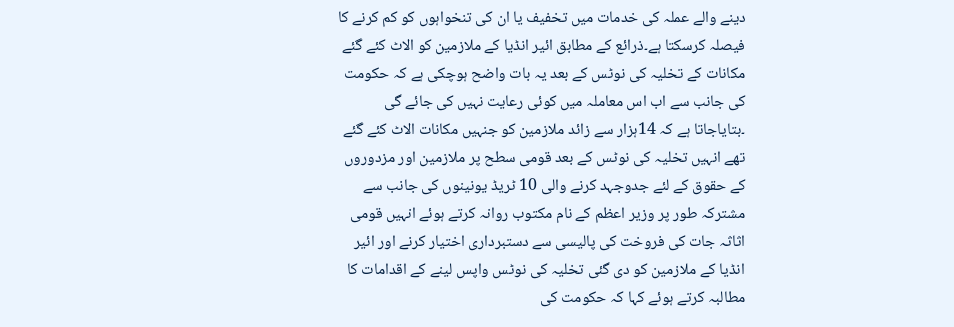دینے والے عملہ کی خدمات میں تخفیف یا ان کی تنخواہوں کو کم کرنے کا فیصلہ کرسکتا ہے۔ذرائع کے مطابق ائیر انڈیا کے ملازمین کو الاٹ کئے گئے مکانات کے تخلیہ کی نوٹس کے بعد یہ بات واضح ہوچکی ہے کہ حکومت کی جانب سے اب اس معاملہ میں کوئی رعایت نہیں کی جائے گی ۔بتایاجاتا ہے کہ 14ہزار سے زائد ملازمین کو جنہیں مکانات الاٹ کئے گئے تھے انہیں تخلیہ کی نوٹس کے بعد قومی سطح پر ملازمین اور مزدوروں کے حقوق کے لئے جدوجہد کرنے والی 10 ٹریڈ یونینوں کی جانب سے مشترکہ طور پر وزیر اعظم کے نام مکتوب روانہ کرتے ہوئے انہیں قومی اثاثہ جات کی فروخت کی پالیسی سے دستبرداری اختیار کرنے اور ائیر انڈیا کے ملازمین کو دی گئی تخلیہ کی نوٹس واپس لینے کے اقدامات کا مطالبہ کرتے ہوئے کہا کہ حکومت کی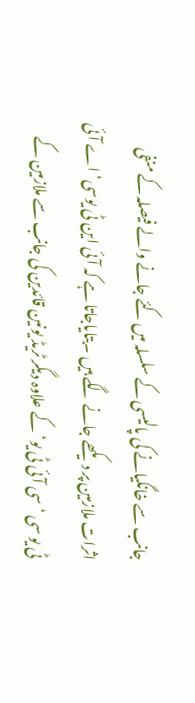جانب سے خانگیانے کی پالیسی کے سلسلہ میں کئے جانے والے فیصلہ کے منفی اثرات ملازمین پر دیکھے جانے لگے ہیں ۔بتایاجاتا ہے کہ آئی این ٹی یوسی‘ اے آئی ٹی یو سی ‘سی آئی ٹی یو‘ کے علاوہ دیگر ٹریڈ یونین قائدین کی جانب سے ملازمین کے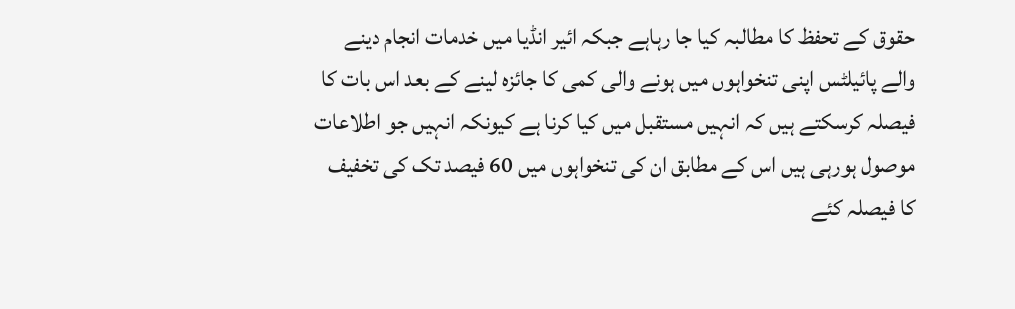حقوق کے تحفظ کا مطالبہ کیا جا رہاہے جبکہ ائیر انڈیا میں خدمات انجام دینے والے پائیلٹس اپنی تنخواہوں میں ہونے والی کمی کا جائزہ لینے کے بعد اس بات کا فیصلہ کرسکتے ہیں کہ انہیں مستقبل میں کیا کرنا ہے کیونکہ انہیں جو اطلاعات موصول ہورہی ہیں اس کے مطابق ان کی تنخواہوں میں 60 فیصد تک کی تخفیف کا فیصلہ کئے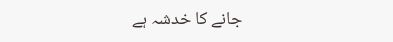جانے کا خدشہ ہے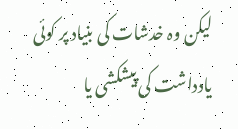لیکن وہ خدشات کی بنیاد پر کوئی یادداشت کی پیشکشی یا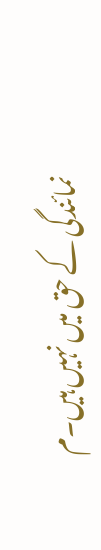نمائندگی کے حق میں نہیں ہیں۔م